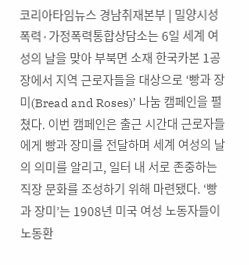코리아타임뉴스 경남취재본부 | 밀양시성폭력·가정폭력통합상담소는 6일 세계 여성의 날을 맞아 부북면 소재 한국카본 1공장에서 지역 근로자들을 대상으로 ‘빵과 장미(Bread and Roses)’ 나눔 캠페인을 펼쳤다. 이번 캠페인은 출근 시간대 근로자들에게 빵과 장미를 전달하며 세계 여성의 날의 의미를 알리고, 일터 내 서로 존중하는 직장 문화를 조성하기 위해 마련됐다. ‘빵과 장미’는 1908년 미국 여성 노동자들이 노동환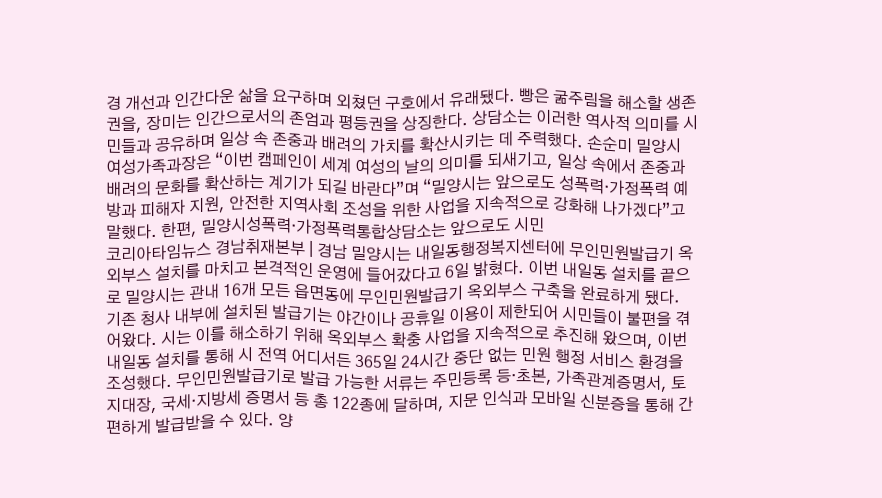경 개선과 인간다운 삶을 요구하며 외쳤던 구호에서 유래됐다. 빵은 굶주림을 해소할 생존권을, 장미는 인간으로서의 존엄과 평등권을 상징한다. 상담소는 이러한 역사적 의미를 시민들과 공유하며 일상 속 존중과 배려의 가치를 확산시키는 데 주력했다. 손순미 밀양시 여성가족과장은 “이번 캠페인이 세계 여성의 날의 의미를 되새기고, 일상 속에서 존중과 배려의 문화를 확산하는 계기가 되길 바란다”며 “밀양시는 앞으로도 성폭력·가정폭력 예방과 피해자 지원, 안전한 지역사회 조성을 위한 사업을 지속적으로 강화해 나가겠다”고 말했다. 한편, 밀양시성폭력·가정폭력통합상담소는 앞으로도 시민
코리아타임뉴스 경남취재본부 | 경남 밀양시는 내일동행정복지센터에 무인민원발급기 옥외부스 설치를 마치고 본격적인 운영에 들어갔다고 6일 밝혔다. 이번 내일동 설치를 끝으로 밀양시는 관내 16개 모든 읍면동에 무인민원발급기 옥외부스 구축을 완료하게 됐다. 기존 청사 내부에 설치된 발급기는 야간이나 공휴일 이용이 제한되어 시민들이 불편을 겪어왔다. 시는 이를 해소하기 위해 옥외부스 확충 사업을 지속적으로 추진해 왔으며, 이번 내일동 설치를 통해 시 전역 어디서든 365일 24시간 중단 없는 민원 행정 서비스 환경을 조성했다. 무인민원발급기로 발급 가능한 서류는 주민등록 등·초본, 가족관계증명서, 토지대장, 국세·지방세 증명서 등 총 122종에 달하며, 지문 인식과 모바일 신분증을 통해 간편하게 발급받을 수 있다. 양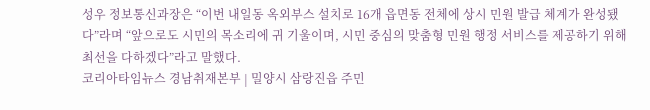성우 정보통신과장은 “이번 내일동 옥외부스 설치로 16개 읍면동 전체에 상시 민원 발급 체계가 완성됐다”라며 “앞으로도 시민의 목소리에 귀 기울이며, 시민 중심의 맞춤형 민원 행정 서비스를 제공하기 위해 최선을 다하겠다”라고 말했다.
코리아타임뉴스 경남취재본부 | 밀양시 삼랑진읍 주민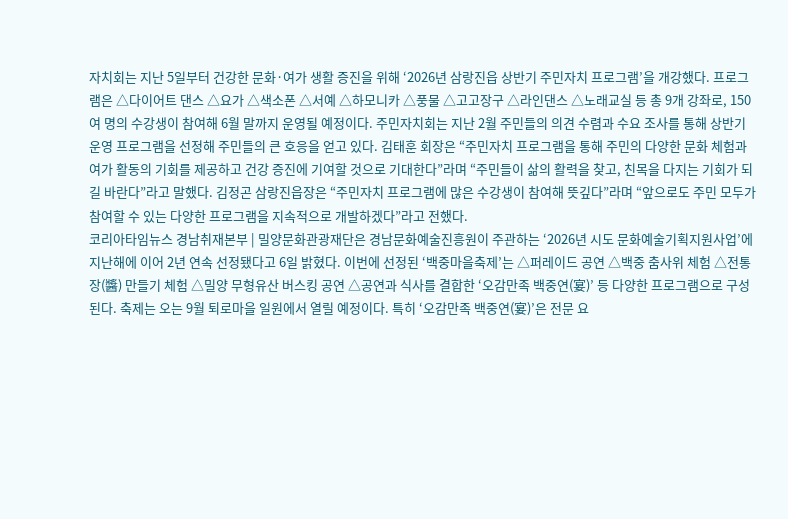자치회는 지난 5일부터 건강한 문화·여가 생활 증진을 위해 ‘2026년 삼랑진읍 상반기 주민자치 프로그램’을 개강했다. 프로그램은 △다이어트 댄스 △요가 △색소폰 △서예 △하모니카 △풍물 △고고장구 △라인댄스 △노래교실 등 총 9개 강좌로, 150여 명의 수강생이 참여해 6월 말까지 운영될 예정이다. 주민자치회는 지난 2월 주민들의 의견 수렴과 수요 조사를 통해 상반기 운영 프로그램을 선정해 주민들의 큰 호응을 얻고 있다. 김태훈 회장은 “주민자치 프로그램을 통해 주민의 다양한 문화 체험과 여가 활동의 기회를 제공하고 건강 증진에 기여할 것으로 기대한다”라며 “주민들이 삶의 활력을 찾고, 친목을 다지는 기회가 되길 바란다”라고 말했다. 김정곤 삼랑진읍장은 “주민자치 프로그램에 많은 수강생이 참여해 뜻깊다”라며 “앞으로도 주민 모두가 참여할 수 있는 다양한 프로그램을 지속적으로 개발하겠다”라고 전했다.
코리아타임뉴스 경남취재본부 | 밀양문화관광재단은 경남문화예술진흥원이 주관하는 ‘2026년 시도 문화예술기획지원사업’에 지난해에 이어 2년 연속 선정됐다고 6일 밝혔다. 이번에 선정된 ‘백중마을축제’는 △퍼레이드 공연 △백중 춤사위 체험 △전통 장(醬) 만들기 체험 △밀양 무형유산 버스킹 공연 △공연과 식사를 결합한 ‘오감만족 백중연(宴)’ 등 다양한 프로그램으로 구성된다. 축제는 오는 9월 퇴로마을 일원에서 열릴 예정이다. 특히 ‘오감만족 백중연(宴)’은 전문 요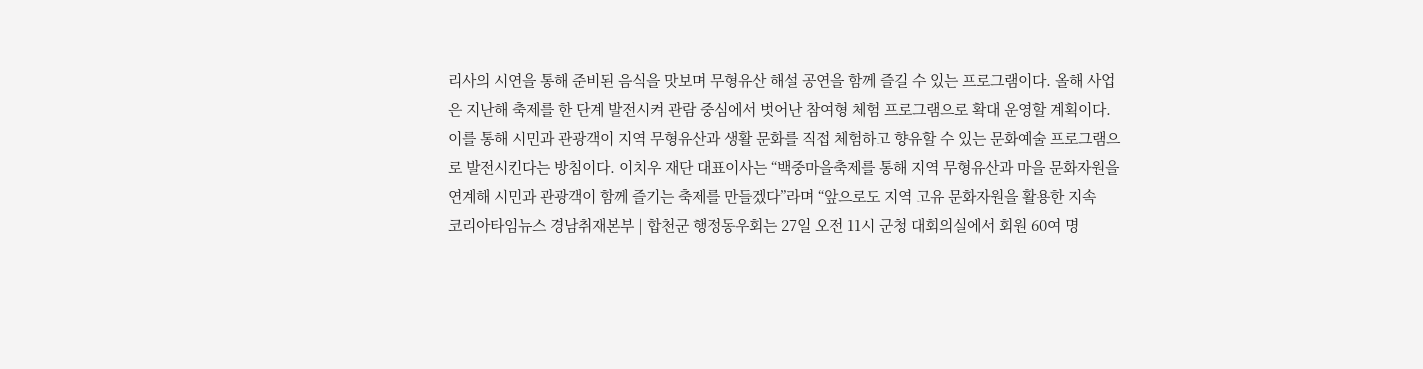리사의 시연을 통해 준비된 음식을 맛보며 무형유산 해설 공연을 함께 즐길 수 있는 프로그램이다. 올해 사업은 지난해 축제를 한 단계 발전시켜 관람 중심에서 벗어난 참여형 체험 프로그램으로 확대 운영할 계획이다. 이를 통해 시민과 관광객이 지역 무형유산과 생활 문화를 직접 체험하고 향유할 수 있는 문화예술 프로그램으로 발전시킨다는 방침이다. 이치우 재단 대표이사는 “백중마을축제를 통해 지역 무형유산과 마을 문화자원을 연계해 시민과 관광객이 함께 즐기는 축제를 만들겠다”라며 “앞으로도 지역 고유 문화자원을 활용한 지속
코리아타임뉴스 경남취재본부 | 합천군 행정동우회는 27일 오전 11시 군청 대회의실에서 회원 60여 명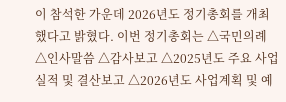이 참석한 가운데 2026년도 정기총회를 개최했다고 밝혔다. 이번 정기총회는 △국민의례 △인사말씀 △감사보고 △2025년도 주요 사업실적 및 결산보고 △2026년도 사업계획 및 예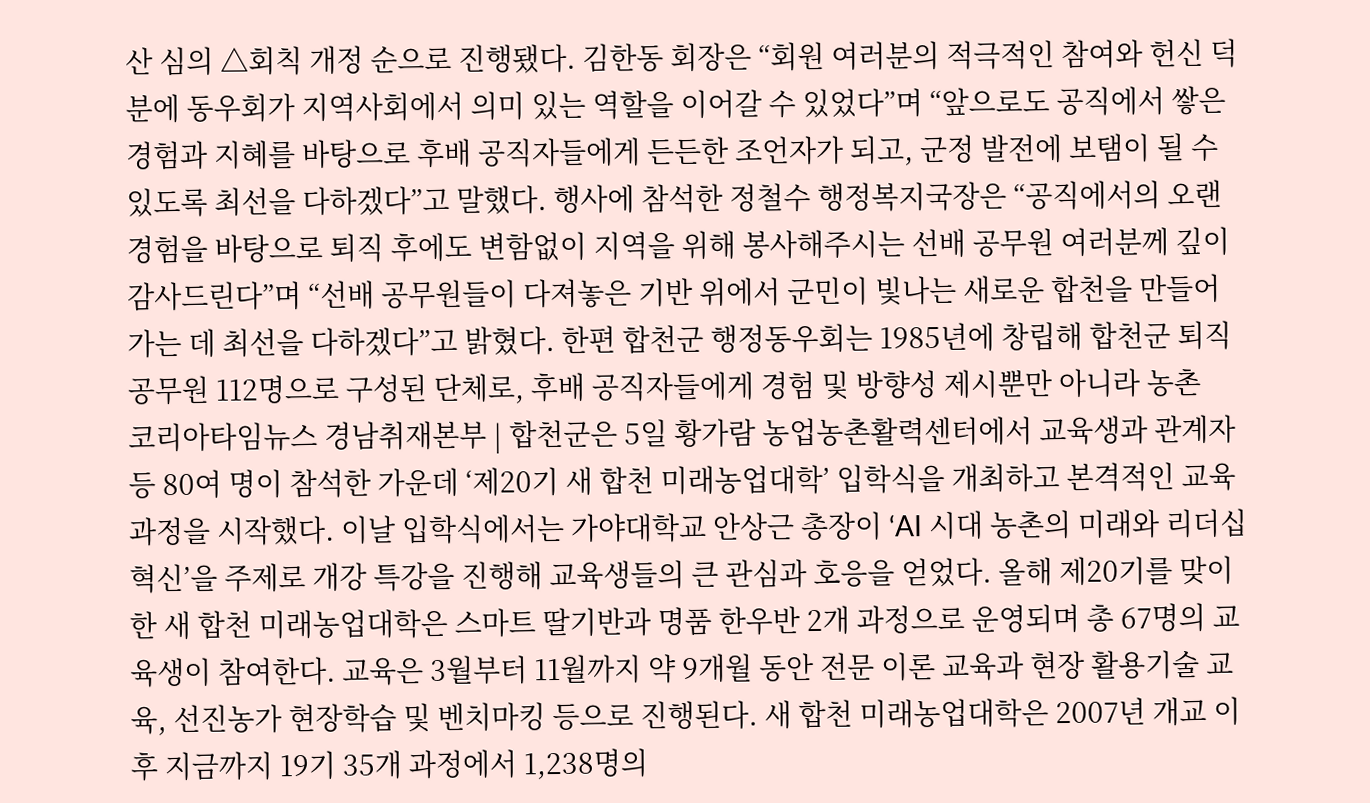산 심의 △회칙 개정 순으로 진행됐다. 김한동 회장은 “회원 여러분의 적극적인 참여와 헌신 덕분에 동우회가 지역사회에서 의미 있는 역할을 이어갈 수 있었다”며 “앞으로도 공직에서 쌓은 경험과 지혜를 바탕으로 후배 공직자들에게 든든한 조언자가 되고, 군정 발전에 보탬이 될 수 있도록 최선을 다하겠다”고 말했다. 행사에 참석한 정철수 행정복지국장은 “공직에서의 오랜 경험을 바탕으로 퇴직 후에도 변함없이 지역을 위해 봉사해주시는 선배 공무원 여러분께 깊이 감사드린다”며 “선배 공무원들이 다져놓은 기반 위에서 군민이 빛나는 새로운 합천을 만들어 가는 데 최선을 다하겠다”고 밝혔다. 한편 합천군 행정동우회는 1985년에 창립해 합천군 퇴직 공무원 112명으로 구성된 단체로, 후배 공직자들에게 경험 및 방향성 제시뿐만 아니라 농촌
코리아타임뉴스 경남취재본부 | 합천군은 5일 황가람 농업농촌활력센터에서 교육생과 관계자 등 80여 명이 참석한 가운데 ‘제20기 새 합천 미래농업대학’ 입학식을 개최하고 본격적인 교육과정을 시작했다. 이날 입학식에서는 가야대학교 안상근 총장이 ‘AI 시대 농촌의 미래와 리더십 혁신’을 주제로 개강 특강을 진행해 교육생들의 큰 관심과 호응을 얻었다. 올해 제20기를 맞이한 새 합천 미래농업대학은 스마트 딸기반과 명품 한우반 2개 과정으로 운영되며 총 67명의 교육생이 참여한다. 교육은 3월부터 11월까지 약 9개월 동안 전문 이론 교육과 현장 활용기술 교육, 선진농가 현장학습 및 벤치마킹 등으로 진행된다. 새 합천 미래농업대학은 2007년 개교 이후 지금까지 19기 35개 과정에서 1,238명의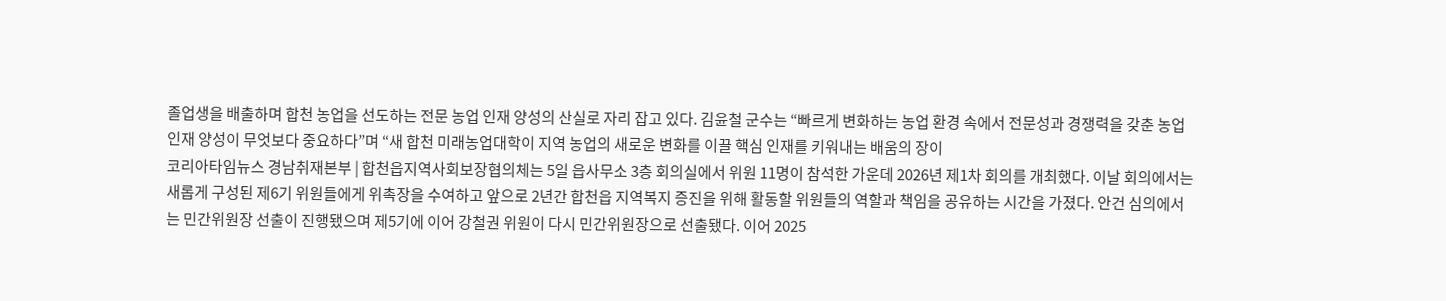졸업생을 배출하며 합천 농업을 선도하는 전문 농업 인재 양성의 산실로 자리 잡고 있다. 김윤철 군수는 “빠르게 변화하는 농업 환경 속에서 전문성과 경쟁력을 갖춘 농업 인재 양성이 무엇보다 중요하다”며 “새 합천 미래농업대학이 지역 농업의 새로운 변화를 이끌 핵심 인재를 키워내는 배움의 장이
코리아타임뉴스 경남취재본부 | 합천읍지역사회보장협의체는 5일 읍사무소 3층 회의실에서 위원 11명이 참석한 가운데 2026년 제1차 회의를 개최했다. 이날 회의에서는 새롭게 구성된 제6기 위원들에게 위촉장을 수여하고 앞으로 2년간 합천읍 지역복지 증진을 위해 활동할 위원들의 역할과 책임을 공유하는 시간을 가졌다. 안건 심의에서는 민간위원장 선출이 진행됐으며 제5기에 이어 강철권 위원이 다시 민간위원장으로 선출됐다. 이어 2025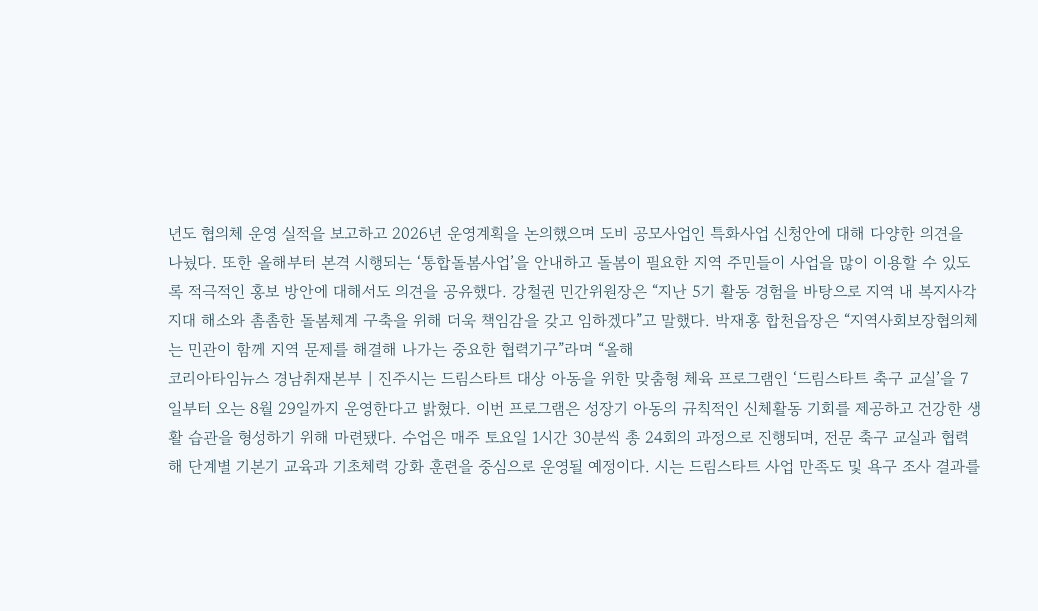년도 협의체 운영 실적을 보고하고 2026년 운영계획을 논의했으며 도비 공모사업인 특화사업 신청안에 대해 다양한 의견을 나눴다. 또한 올해부터 본격 시행되는 ‘통합돌봄사업’을 안내하고 돌봄이 필요한 지역 주민들이 사업을 많이 이용할 수 있도록 적극적인 홍보 방안에 대해서도 의견을 공유했다. 강철권 민간위원장은 “지난 5기 활동 경험을 바탕으로 지역 내 복지사각지대 해소와 촘촘한 돌봄체계 구축을 위해 더욱 책임감을 갖고 임하겠다”고 말했다. 박재홍 합천읍장은 “지역사회보장협의체는 민관이 함께 지역 문제를 해결해 나가는 중요한 협력기구”라며 “올해
코리아타임뉴스 경남취재본부 | 진주시는 드림스타트 대상 아동을 위한 맞춤형 체육 프로그램인 ‘드림스타트 축구 교실’을 7일부터 오는 8월 29일까지 운영한다고 밝혔다. 이번 프로그램은 성장기 아동의 규칙적인 신체활동 기회를 제공하고 건강한 생활 습관을 형성하기 위해 마련됐다. 수업은 매주 토요일 1시간 30분씩 총 24회의 과정으로 진행되며, 전문 축구 교실과 협력해 단계별 기본기 교육과 기초체력 강화 훈련을 중심으로 운영될 예정이다. 시는 드림스타트 사업 만족도 및 욕구 조사 결과를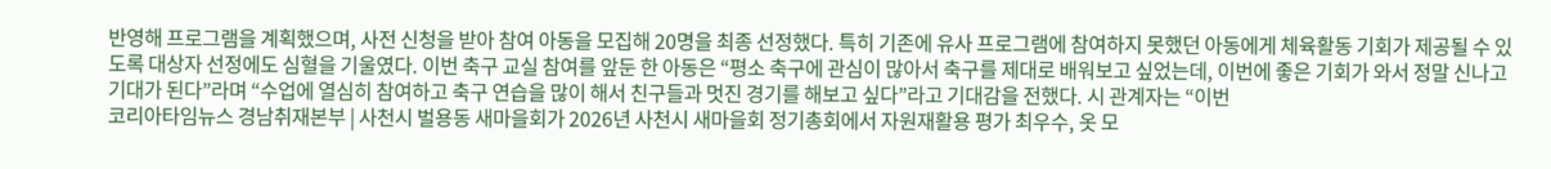반영해 프로그램을 계획했으며, 사전 신청을 받아 참여 아동을 모집해 20명을 최종 선정했다. 특히 기존에 유사 프로그램에 참여하지 못했던 아동에게 체육활동 기회가 제공될 수 있도록 대상자 선정에도 심혈을 기울였다. 이번 축구 교실 참여를 앞둔 한 아동은 “평소 축구에 관심이 많아서 축구를 제대로 배워보고 싶었는데, 이번에 좋은 기회가 와서 정말 신나고 기대가 된다”라며 “수업에 열심히 참여하고 축구 연습을 많이 해서 친구들과 멋진 경기를 해보고 싶다”라고 기대감을 전했다. 시 관계자는 “이번
코리아타임뉴스 경남취재본부 | 사천시 벌용동 새마을회가 2026년 사천시 새마을회 정기총회에서 자원재활용 평가 최우수, 옷 모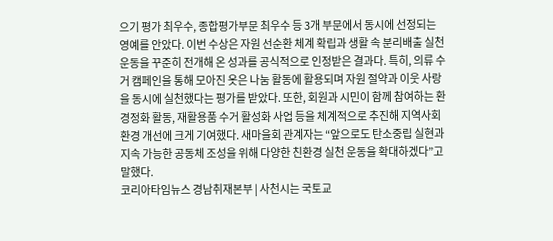으기 평가 최우수, 종합평가부문 최우수 등 3개 부문에서 동시에 선정되는 영예를 안았다. 이번 수상은 자원 선순환 체계 확립과 생활 속 분리배출 실천 운동을 꾸준히 전개해 온 성과를 공식적으로 인정받은 결과다. 특히, 의류 수거 캠페인을 통해 모아진 옷은 나눔 활동에 활용되며 자원 절약과 이웃 사랑을 동시에 실천했다는 평가를 받았다. 또한, 회원과 시민이 함께 참여하는 환경정화 활동, 재활용품 수거 활성화 사업 등을 체계적으로 추진해 지역사회 환경 개선에 크게 기여했다. 새마을회 관계자는 “앞으로도 탄소중립 실현과 지속 가능한 공동체 조성을 위해 다양한 친환경 실천 운동을 확대하겠다”고 말했다.
코리아타임뉴스 경남취재본부 | 사천시는 국토교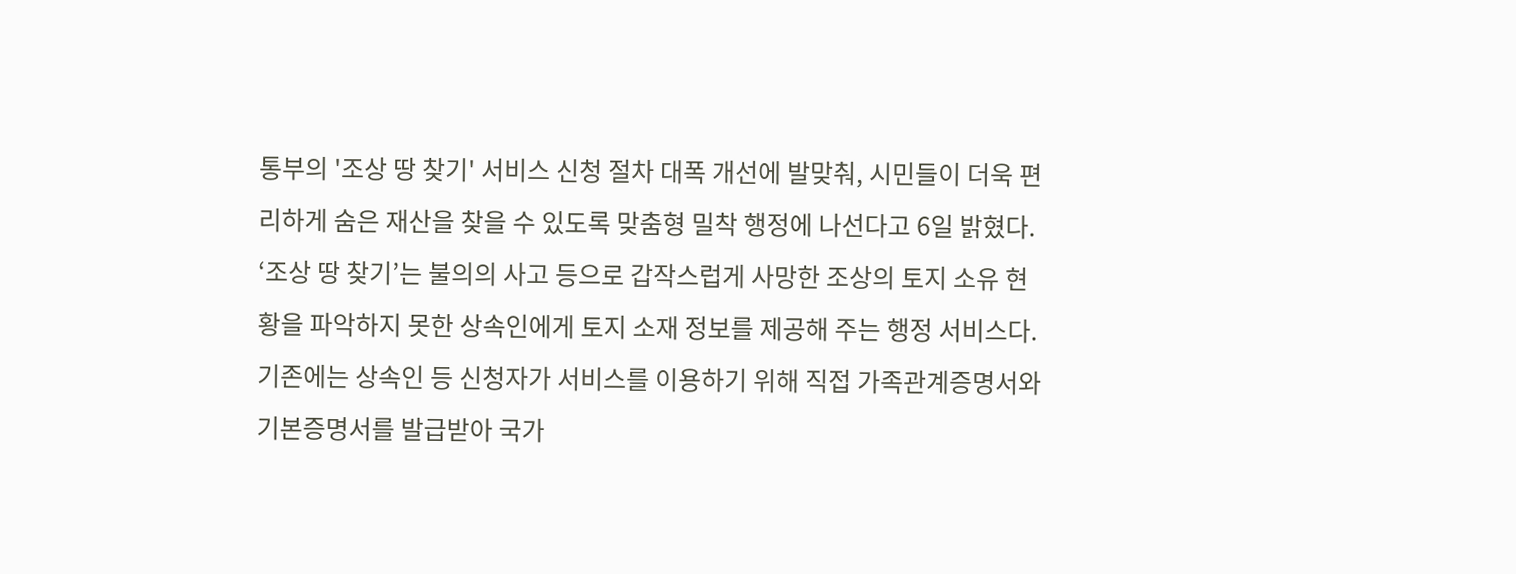통부의 '조상 땅 찾기' 서비스 신청 절차 대폭 개선에 발맞춰, 시민들이 더욱 편리하게 숨은 재산을 찾을 수 있도록 맞춤형 밀착 행정에 나선다고 6일 밝혔다. ‘조상 땅 찾기’는 불의의 사고 등으로 갑작스럽게 사망한 조상의 토지 소유 현황을 파악하지 못한 상속인에게 토지 소재 정보를 제공해 주는 행정 서비스다. 기존에는 상속인 등 신청자가 서비스를 이용하기 위해 직접 가족관계증명서와 기본증명서를 발급받아 국가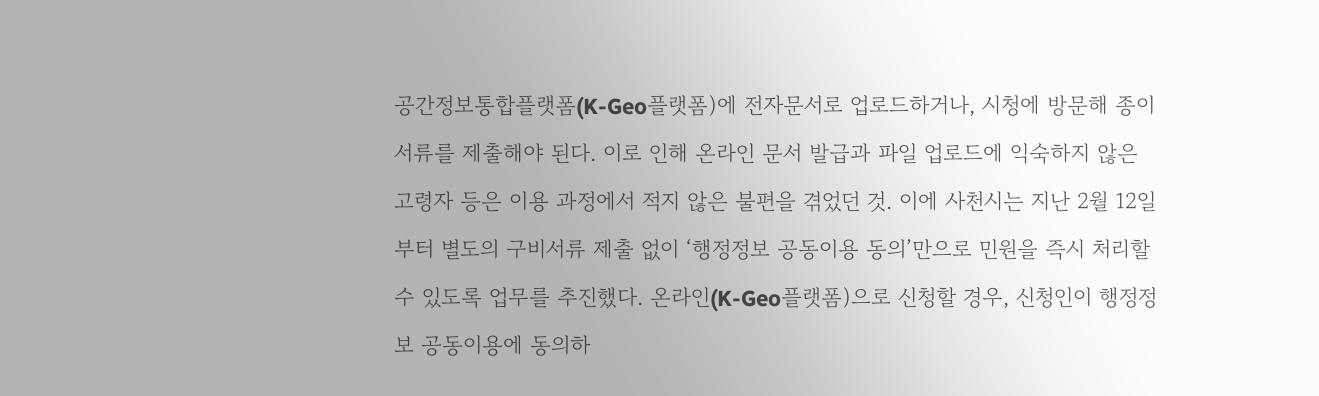공간정보통합플랫폼(K-Geo플랫폼)에 전자문서로 업로드하거나, 시청에 방문해 종이 서류를 제출해야 된다. 이로 인해 온라인 문서 발급과 파일 업로드에 익숙하지 않은 고령자 등은 이용 과정에서 적지 않은 불편을 겪었던 것. 이에 사천시는 지난 2월 12일부터 별도의 구비서류 제출 없이 ‘행정정보 공동이용 동의’만으로 민원을 즉시 처리할 수 있도록 업무를 추진했다. 온라인(K-Geo플랫폼)으로 신청할 경우, 신청인이 행정정보 공동이용에 동의하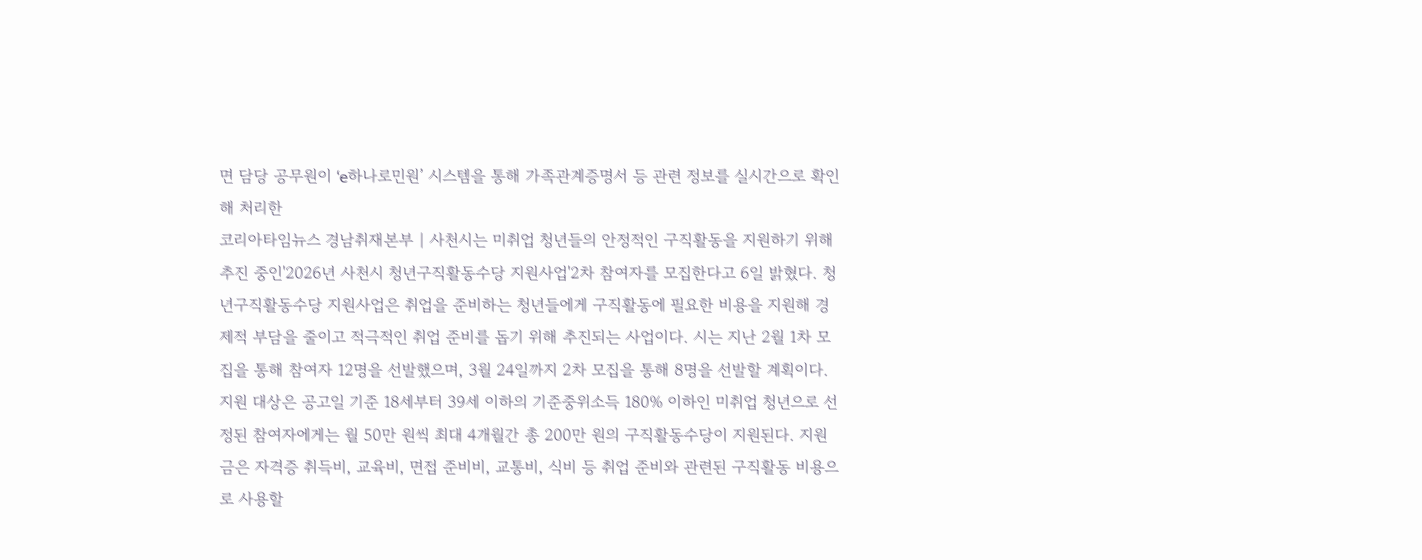면 담당 공무원이 ‘e하나로민원’ 시스템을 통해 가족관계증명서 등 관련 정보를 실시간으로 확인해 처리한
코리아타임뉴스 경남취재본부 | 사천시는 미취업 청년들의 안정적인 구직활동을 지원하기 위해 추진 중인'2026년 사천시 청년구직활동수당 지원사업'2차 참여자를 모집한다고 6일 밝혔다. 청년구직활동수당 지원사업은 취업을 준비하는 청년들에게 구직활동에 필요한 비용을 지원해 경제적 부담을 줄이고 적극적인 취업 준비를 돕기 위해 추진되는 사업이다. 시는 지난 2월 1차 모집을 통해 참여자 12명을 선발했으며, 3월 24일까지 2차 모집을 통해 8명을 선발할 계획이다. 지원 대상은 공고일 기준 18세부터 39세 이하의 기준중위소득 180% 이하인 미취업 청년으로 선정된 참여자에게는 월 50만 원씩 최대 4개월간 총 200만 원의 구직활동수당이 지원된다. 지원금은 자격증 취득비, 교육비, 면접 준비비, 교통비, 식비 등 취업 준비와 관련된 구직활동 비용으로 사용할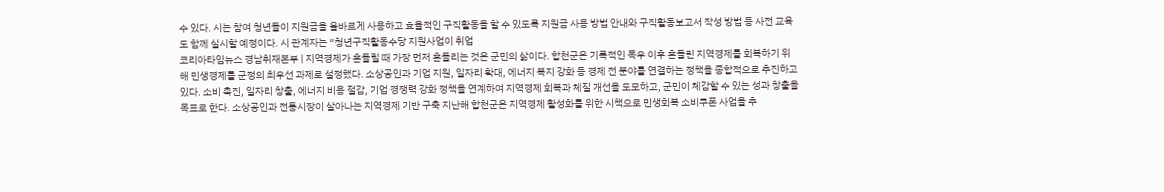수 있다. 시는 참여 청년들이 지원금을 올바르게 사용하고 효율적인 구직활동을 할 수 있도록 지원금 사용 방법 안내와 구직활동보고서 작성 방법 등 사전 교육도 함께 실시할 예정이다. 시 관계자는 “청년구직활동수당 지원사업이 취업
코리아타임뉴스 경남취재본부 | 지역경제가 흔들릴 때 가장 먼저 흔들리는 것은 군민의 삶이다. 합천군은 기록적인 폭우 이후 흔들린 지역경제를 회복하기 위해 민생경제를 군정의 최우선 과제로 설정했다. 소상공인과 기업 지원, 일자리 확대, 에너지 복지 강화 등 경제 전 분야를 연결하는 정책을 종합적으로 추진하고 있다. 소비 촉진, 일자리 창출, 에너지 비용 절감, 기업 경쟁력 강화 정책을 연계하여 지역경제 회복과 체질 개선을 도모하고, 군민이 체감할 수 있는 성과 창출을 목표로 한다. 소상공인과 전통시장이 살아나는 지역경제 기반 구축 지난해 합천군은 지역경제 활성화를 위한 시책으로 민생회복 소비쿠폰 사업을 추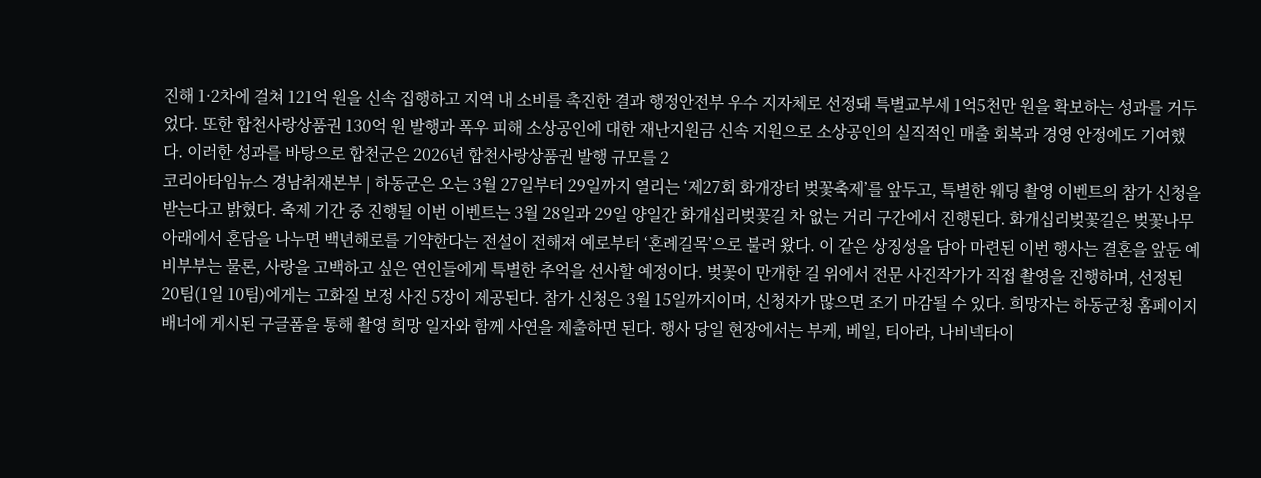진해 1·2차에 걸쳐 121억 원을 신속 집행하고 지역 내 소비를 촉진한 결과 행정안전부 우수 지자체로 선정돼 특별교부세 1억5천만 원을 확보하는 성과를 거두었다. 또한 합천사랑상품권 130억 원 발행과 폭우 피해 소상공인에 대한 재난지원금 신속 지원으로 소상공인의 실직적인 매출 회복과 경영 안정에도 기여했다. 이러한 성과를 바탕으로 합천군은 2026년 합천사랑상품권 발행 규모를 2
코리아타임뉴스 경남취재본부 | 하동군은 오는 3월 27일부터 29일까지 열리는 ‘제27회 화개장터 벚꽃축제’를 앞두고, 특별한 웨딩 촬영 이벤트의 참가 신청을 받는다고 밝혔다. 축제 기간 중 진행될 이번 이벤트는 3월 28일과 29일 양일간 화개십리벚꽃길 차 없는 거리 구간에서 진행된다. 화개십리벚꽃길은 벚꽃나무 아래에서 혼담을 나누면 백년해로를 기약한다는 전설이 전해져 예로부터 ‘혼례길목’으로 불려 왔다. 이 같은 상징성을 담아 마련된 이번 행사는 결혼을 앞둔 예비부부는 물론, 사랑을 고백하고 싶은 연인들에게 특별한 추억을 선사할 예정이다. 벚꽃이 만개한 길 위에서 전문 사진작가가 직접 촬영을 진행하며, 선정된 20팀(1일 10팀)에게는 고화질 보정 사진 5장이 제공된다. 참가 신청은 3월 15일까지이며, 신청자가 많으면 조기 마감될 수 있다. 희망자는 하동군청 홈페이지 배너에 게시된 구글폼을 통해 촬영 희망 일자와 함께 사연을 제출하면 된다. 행사 당일 현장에서는 부케, 베일, 티아라, 나비넥타이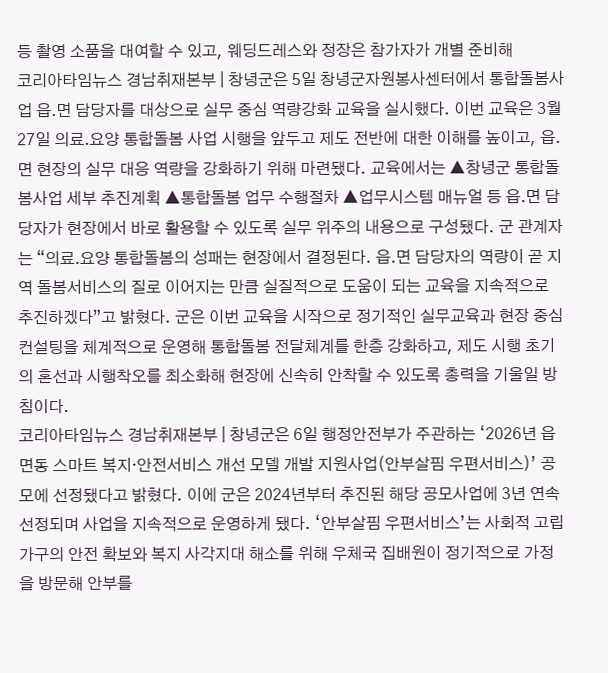등 촬영 소품을 대여할 수 있고, 웨딩드레스와 정장은 참가자가 개별 준비해
코리아타임뉴스 경남취재본부 | 창녕군은 5일 창녕군자원봉사센터에서 통합돌봄사업 읍․면 담당자를 대상으로 실무 중심 역량강화 교육을 실시했다. 이번 교육은 3월 27일 의료․요양 통합돌봄 사업 시행을 앞두고 제도 전반에 대한 이해를 높이고, 읍․면 현장의 실무 대응 역량을 강화하기 위해 마련됐다. 교육에서는 ▲창녕군 통합돌봄사업 세부 추진계획 ▲통합돌봄 업무 수행절차 ▲업무시스템 매뉴얼 등 읍․면 담당자가 현장에서 바로 활용할 수 있도록 실무 위주의 내용으로 구성됐다. 군 관계자는 “의료․요양 통합돌봄의 성패는 현장에서 결정된다. 읍․면 담당자의 역량이 곧 지역 돌봄서비스의 질로 이어지는 만큼 실질적으로 도움이 되는 교육을 지속적으로 추진하겠다”고 밝혔다. 군은 이번 교육을 시작으로 정기적인 실무교육과 현장 중심 컨설팅을 체계적으로 운영해 통합돌봄 전달체계를 한층 강화하고, 제도 시행 초기의 혼선과 시행착오를 최소화해 현장에 신속히 안착할 수 있도록 총력을 기울일 방침이다.
코리아타임뉴스 경남취재본부 | 창녕군은 6일 행정안전부가 주관하는 ‘2026년 읍면동 스마트 복지‧안전서비스 개선 모델 개발 지원사업(안부살핌 우편서비스)’ 공모에 선정됐다고 밝혔다. 이에 군은 2024년부터 추진된 해당 공모사업에 3년 연속 선정되며 사업을 지속적으로 운영하게 됐다. ‘안부살핌 우편서비스’는 사회적 고립 가구의 안전 확보와 복지 사각지대 해소를 위해 우체국 집배원이 정기적으로 가정을 방문해 안부를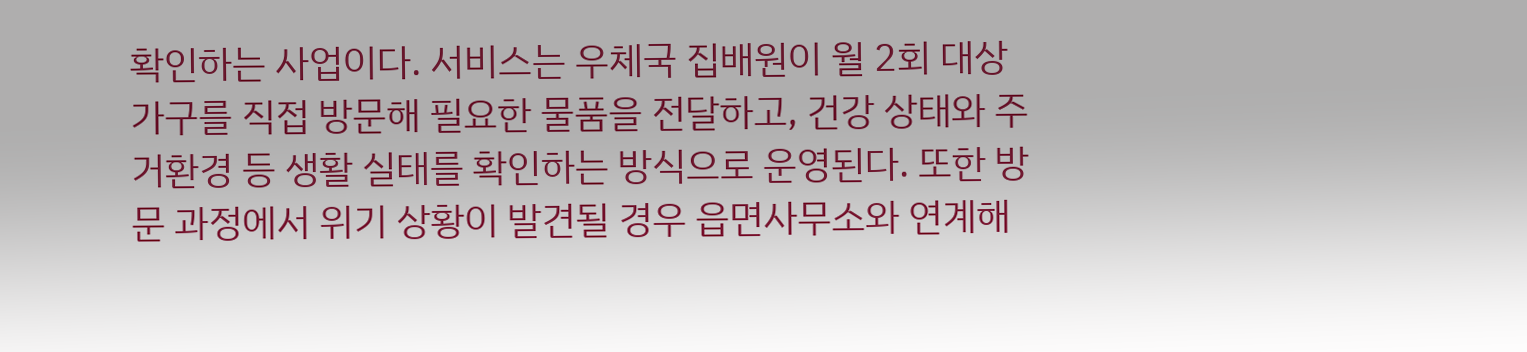확인하는 사업이다. 서비스는 우체국 집배원이 월 2회 대상 가구를 직접 방문해 필요한 물품을 전달하고, 건강 상태와 주거환경 등 생활 실태를 확인하는 방식으로 운영된다. 또한 방문 과정에서 위기 상황이 발견될 경우 읍면사무소와 연계해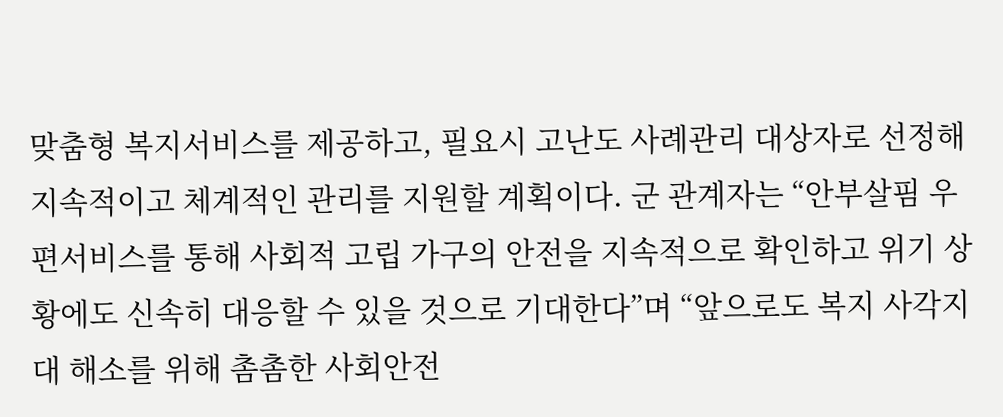맞춤형 복지서비스를 제공하고, 필요시 고난도 사례관리 대상자로 선정해 지속적이고 체계적인 관리를 지원할 계획이다. 군 관계자는 “안부살핌 우편서비스를 통해 사회적 고립 가구의 안전을 지속적으로 확인하고 위기 상황에도 신속히 대응할 수 있을 것으로 기대한다”며 “앞으로도 복지 사각지대 해소를 위해 촘촘한 사회안전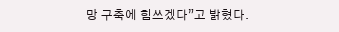망 구축에 힘쓰겠다”고 밝혔다.